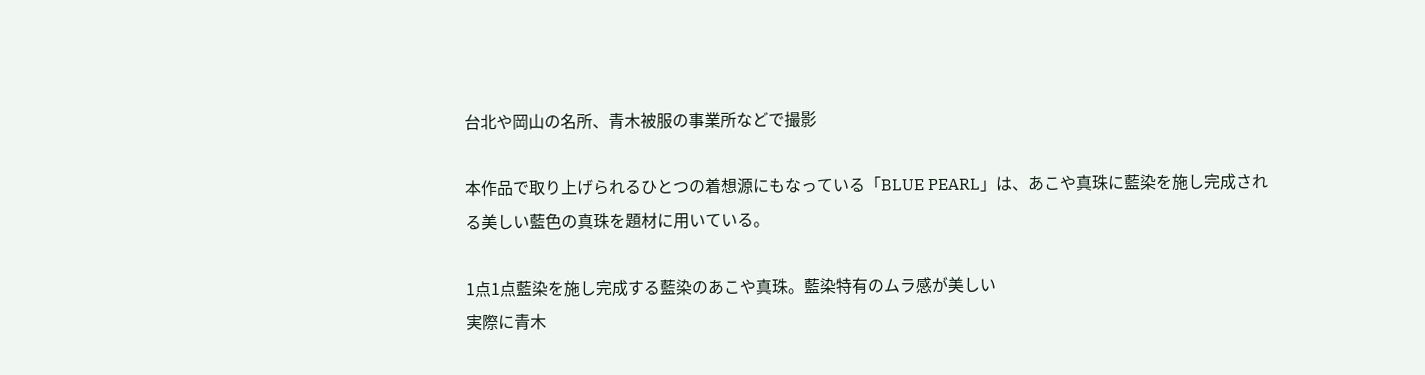台北や岡山の名所、青木被服の事業所などで撮影

本作品で取り上げられるひとつの着想源にもなっている「BLUE PEARL」は、あこや真珠に藍染を施し完成される美しい藍色の真珠を題材に用いている。

1点1点藍染を施し完成する藍染のあこや真珠。藍染特有のムラ感が美しい
実際に青木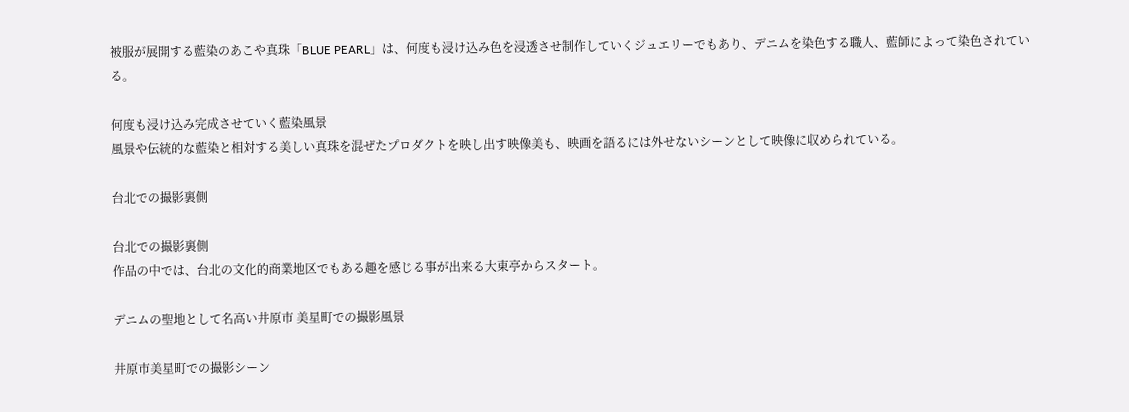被服が展開する藍染のあこや真珠「BLUE PEARL」は、何度も浸け込み色を浸透させ制作していくジュエリーでもあり、デニムを染色する職人、藍師によって染色されている。

何度も浸け込み完成させていく藍染風景
風景や伝統的な藍染と相対する美しい真珠を混ぜたプロダクトを映し出す映像美も、映画を語るには外せないシーンとして映像に収められている。

台北での撮影裏側

台北での撮影裏側
作品の中では、台北の文化的商業地区でもある趣を感じる事が出来る大東亭からスタート。

デニムの聖地として名高い井原市 美星町での撮影風景

井原市美星町での撮影シーン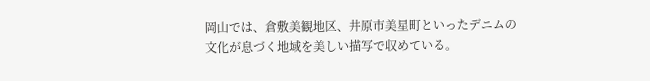岡山では、倉敷美観地区、井原市美星町といったデニムの文化が息づく地域を美しい描写で収めている。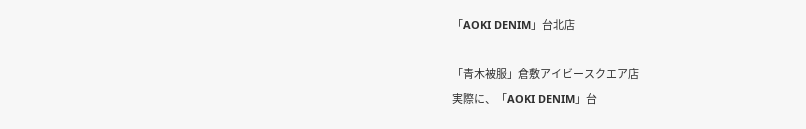「AOKI DENIM」台北店

「青木被服」倉敷アイビースクエア店
実際に、「AOKI DENIM」台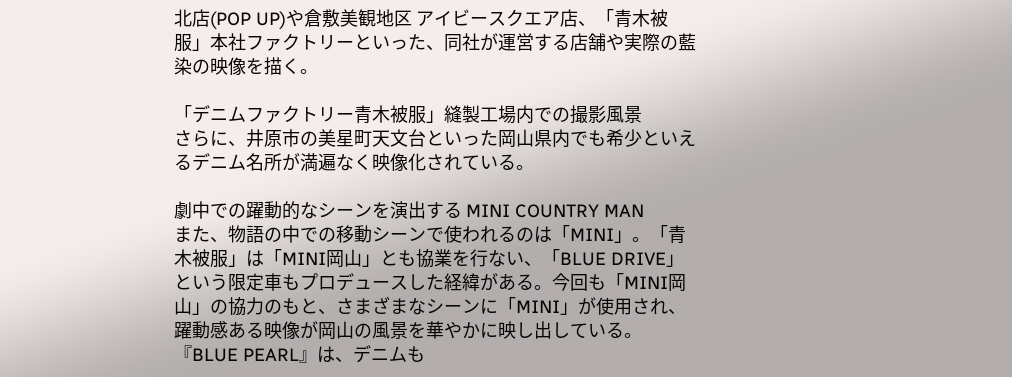北店(POP UP)や倉敷美観地区 アイビースクエア店、「青木被服」本社ファクトリーといった、同社が運営する店舗や実際の藍染の映像を描く。

「デニムファクトリー青木被服」縫製工場内での撮影風景
さらに、井原市の美星町天文台といった岡山県内でも希少といえるデニム名所が満遍なく映像化されている。

劇中での躍動的なシーンを演出する MINI COUNTRY MAN
また、物語の中での移動シーンで使われるのは「MINI」。「青木被服」は「MINI岡山」とも協業を行ない、「BLUE DRIVE」という限定車もプロデュースした経緯がある。今回も「MINI岡山」の協力のもと、さまざまなシーンに「MINI」が使用され、躍動感ある映像が岡山の風景を華やかに映し出している。
『BLUE PEARL』は、デニムも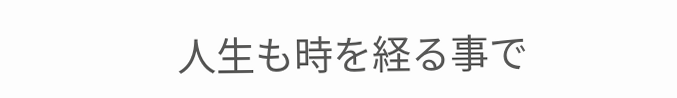人生も時を経る事で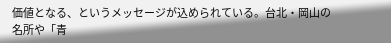価値となる、というメッセージが込められている。台北・岡山の名所や「青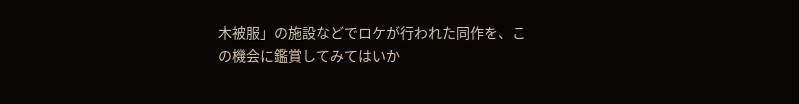木被服」の施設などでロケが行われた同作を、この機会に鑑賞してみてはいか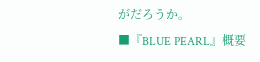がだろうか。
■『BLUE PEARL』概要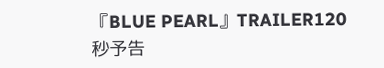『BLUE PEARL』TRAILER120秒予告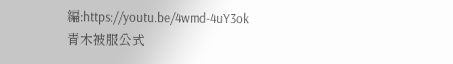編:https://youtu.be/4wmd-4uY3ok
青木被服公式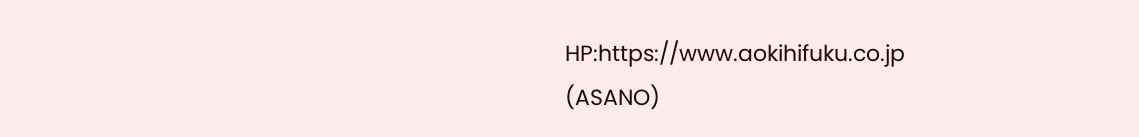HP:https://www.aokihifuku.co.jp
(ASANO)